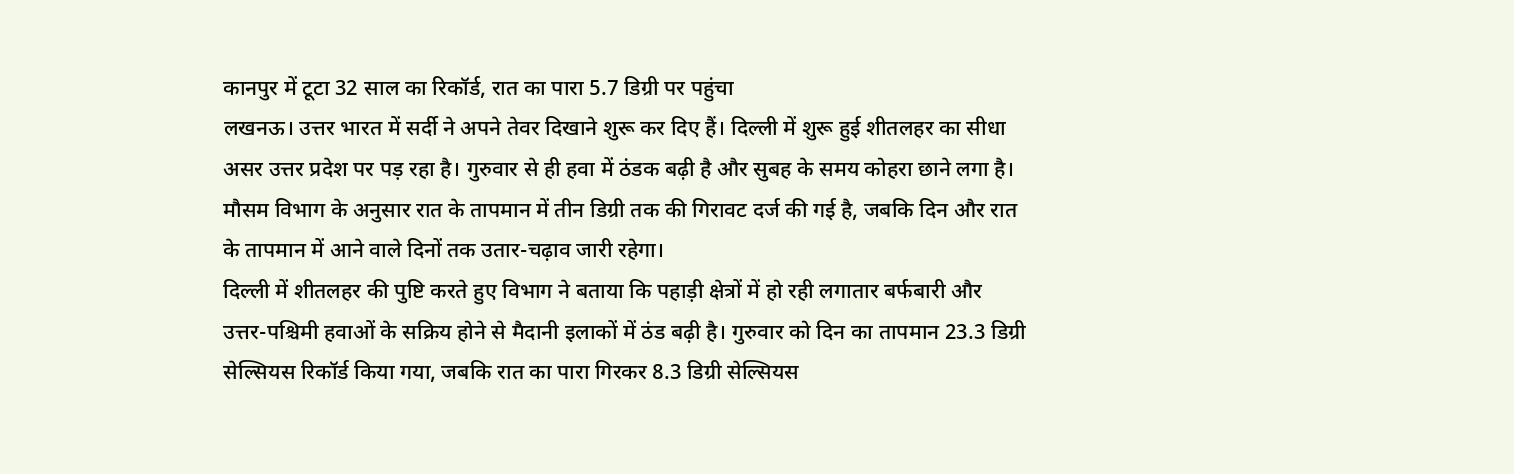कानपुर में टूटा 32 साल का रिकॉर्ड, रात का पारा 5.7 डिग्री पर पहुंचा
लखनऊ। उत्तर भारत में सर्दी ने अपने तेवर दिखाने शुरू कर दिए हैं। दिल्ली में शुरू हुई शीतलहर का सीधा असर उत्तर प्रदेश पर पड़ रहा है। गुरुवार से ही हवा में ठंडक बढ़ी है और सुबह के समय कोहरा छाने लगा है। मौसम विभाग के अनुसार रात के तापमान में तीन डिग्री तक की गिरावट दर्ज की गई है, जबकि दिन और रात के तापमान में आने वाले दिनों तक उतार-चढ़ाव जारी रहेगा।
दिल्ली में शीतलहर की पुष्टि करते हुए विभाग ने बताया कि पहाड़ी क्षेत्रों में हो रही लगातार बर्फबारी और उत्तर-पश्चिमी हवाओं के सक्रिय होने से मैदानी इलाकों में ठंड बढ़ी है। गुरुवार को दिन का तापमान 23.3 डिग्री सेल्सियस रिकॉर्ड किया गया, जबकि रात का पारा गिरकर 8.3 डिग्री सेल्सियस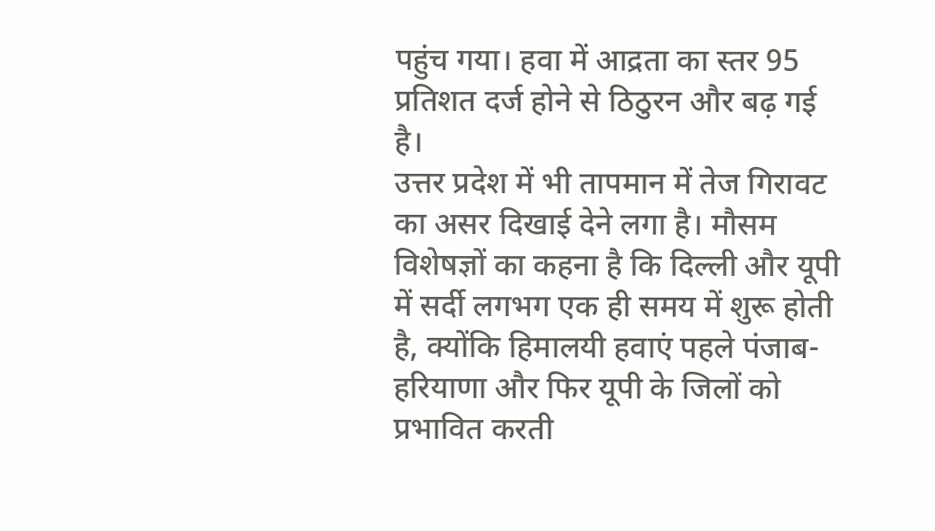पहुंच गया। हवा में आद्रता का स्तर 95 प्रतिशत दर्ज होने से ठिठुरन और बढ़ गई है।
उत्तर प्रदेश में भी तापमान में तेज गिरावट का असर दिखाई देने लगा है। मौसम विशेषज्ञों का कहना है कि दिल्ली और यूपी में सर्दी लगभग एक ही समय में शुरू होती है, क्योंकि हिमालयी हवाएं पहले पंजाब-हरियाणा और फिर यूपी के जिलों को प्रभावित करती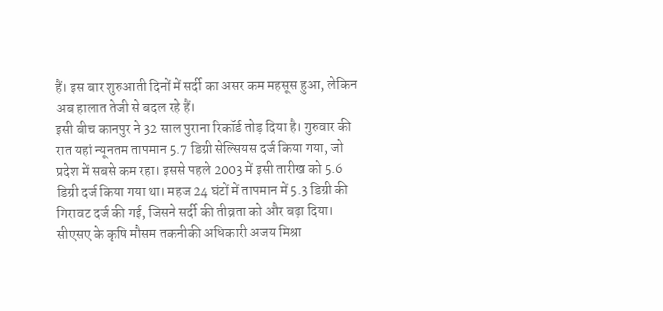हैं। इस बार शुरुआती दिनों में सर्दी का असर कम महसूस हुआ, लेकिन अब हालात तेजी से बदल रहे हैं।
इसी बीच कानपुर ने 32 साल पुराना रिकॉर्ड तोड़ दिया है। गुरुवार की रात यहां न्यूनतम तापमान 5.7 डिग्री सेल्सियस दर्ज किया गया, जो प्रदेश में सबसे कम रहा। इससे पहले 2003 में इसी तारीख को 5.6 डिग्री दर्ज किया गया था। महज 24 घंटों में तापमान में 5.3 डिग्री की गिरावट दर्ज की गई, जिसने सर्दी की तीव्रता को और बढ़ा दिया।
सीएसए के कृषि मौसम तकनीकी अधिकारी अजय मिश्रा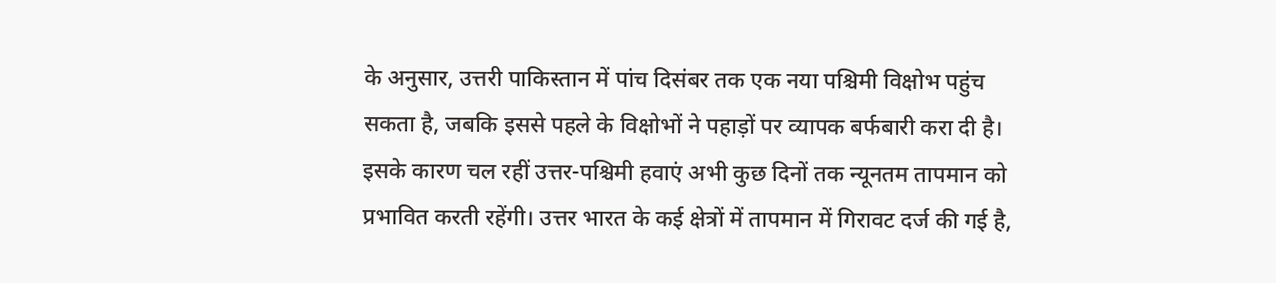के अनुसार, उत्तरी पाकिस्तान में पांच दिसंबर तक एक नया पश्चिमी विक्षोभ पहुंच सकता है, जबकि इससे पहले के विक्षोभों ने पहाड़ों पर व्यापक बर्फबारी करा दी है। इसके कारण चल रहीं उत्तर-पश्चिमी हवाएं अभी कुछ दिनों तक न्यूनतम तापमान को प्रभावित करती रहेंगी। उत्तर भारत के कई क्षेत्रों में तापमान में गिरावट दर्ज की गई है,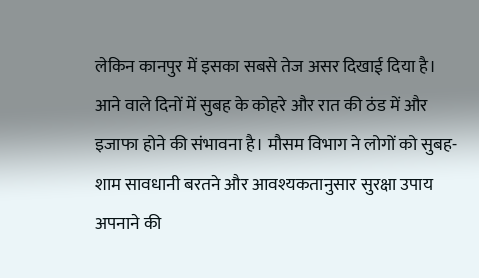लेकिन कानपुर में इसका सबसे तेज असर दिखाई दिया है।
आने वाले दिनों में सुबह के कोहरे और रात की ठंड में और इजाफा होने की संभावना है। मौसम विभाग ने लोगों को सुबह-शाम सावधानी बरतने और आवश्यकतानुसार सुरक्षा उपाय अपनाने की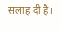सलाह दी है।